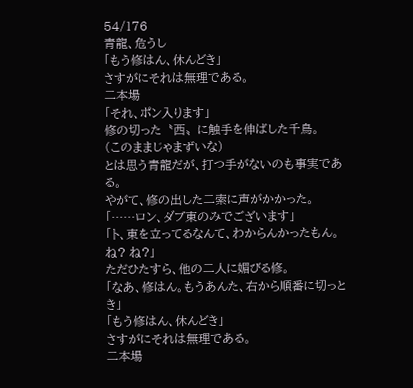54/176
青龍、危うし
「もう修はん、休んどき」
さすがにそれは無理である。
二本場
「それ、ポン入ります」
修の切った〝西〟に触手を伸ばした千鳥。
(このままじゃまずいな)
とは思う青龍だが、打つ手がないのも事実である。
やがて、修の出した二索に声がかかった。
「……ロン、ダブ東のみでございます」
「ト、東を立ってるなんて、わからんかったもん。ね? ね?」
ただひたすら、他の二人に媚びる修。
「なあ、修はん。もうあんた、右から順番に切っとき」
「もう修はん、休んどき」
さすがにそれは無理である。
二本場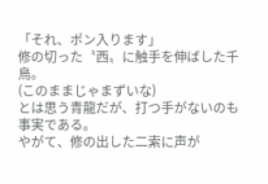「それ、ポン入ります」
修の切った〝西〟に触手を伸ばした千鳥。
(このままじゃまずいな)
とは思う青龍だが、打つ手がないのも事実である。
やがて、修の出した二索に声が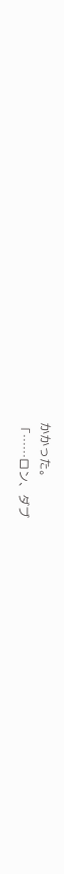かかった。
「……ロン、ダブ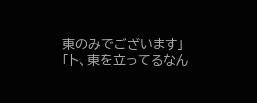東のみでございます」
「ト、東を立ってるなん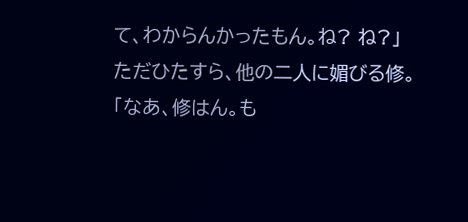て、わからんかったもん。ね? ね?」
ただひたすら、他の二人に媚びる修。
「なあ、修はん。も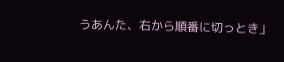うあんた、右から順番に切っとき」